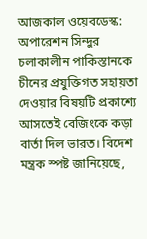আজকাল ওয়েবডেস্ক: অপারেশন সিন্দুর চলাকালীন পাকিস্তানকে চীনের প্রযুক্তিগত সহায়তা দেওয়ার বিষয়টি প্রকাশ্যে আসতেই বেজিংকে কড়া বার্তা দিল ভারত। বিদেশ মন্ত্রক স্পষ্ট জানিয়েছে,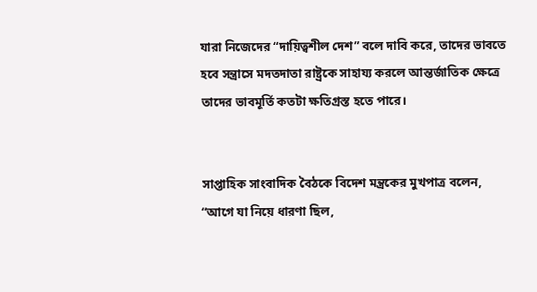যারা নিজেদের “দায়িত্বশীল দেশ” বলে দাবি করে, তাদের ভাবতে হবে সন্ত্রাসে মদতদাতা রাষ্ট্রকে সাহায্য করলে আন্তর্জাতিক ক্ষেত্রে তাদের ভাবমূর্তি কতটা ক্ষতিগ্রস্ত হতে পারে।


সাপ্তাহিক সাংবাদিক বৈঠকে বিদেশ মন্ত্রকের মুখপাত্র বলেন, “আগে যা নিয়ে ধারণা ছিল,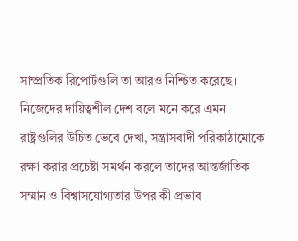সাম্প্রতিক রিপোর্টগুলি তা আরও নিশ্চিত করেছে। নিজেদের দায়িত্বশীল দেশ বলে মনে করে এমন রাষ্ট্রগুলির উচিত ভেবে দেখা, সন্ত্রাসবাদী পরিকাঠামোকে রক্ষা করার প্রচেষ্টা সমর্থন করলে তাদের আন্তর্জাতিক সম্মান ও বিশ্বাসযোগ্যতার উপর কী প্রভাব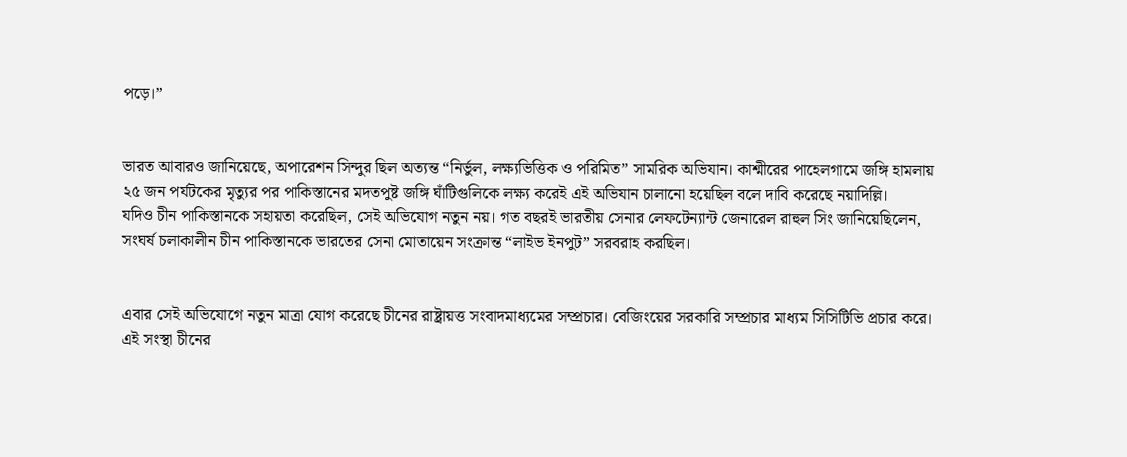পড়ে।”


ভারত আবারও জানিয়েছে, অপারেশন সিন্দুর ছিল অত্যন্ত “নির্ভুল, লক্ষ্যভিত্তিক ও পরিমিত” সামরিক অভিযান। কাশ্মীরের পাহেলগামে জঙ্গি হামলায় ২৫ জন পর্যটকের মৃত্যুর পর পাকিস্তানের মদতপুষ্ট জঙ্গি ঘাঁটিগুলিকে লক্ষ্য করেই এই অভিযান চালানো হয়েছিল বলে দাবি করেছে নয়াদিল্লি।
যদিও চীন পাকিস্তানকে সহায়তা করেছিল, সেই অভিযোগ নতুন নয়। গত বছরই ভারতীয় সেনার লেফটেন্যান্ট জেনারেল রাহুল সিং জানিয়েছিলেন, সংঘর্ষ চলাকালীন চীন পাকিস্তানকে ভারতের সেনা মোতায়েন সংক্রান্ত “লাইভ ইনপুট” সরবরাহ করছিল।


এবার সেই অভিযোগে নতুন মাত্রা যোগ করেছে চীনের রাষ্ট্রায়ত্ত সংবাদমাধ্যমের সম্প্রচার। বেজিংয়ের সরকারি সম্প্রচার মাধ্যম সিসিটিভি প্রচার করে। এই সংস্থা চীনের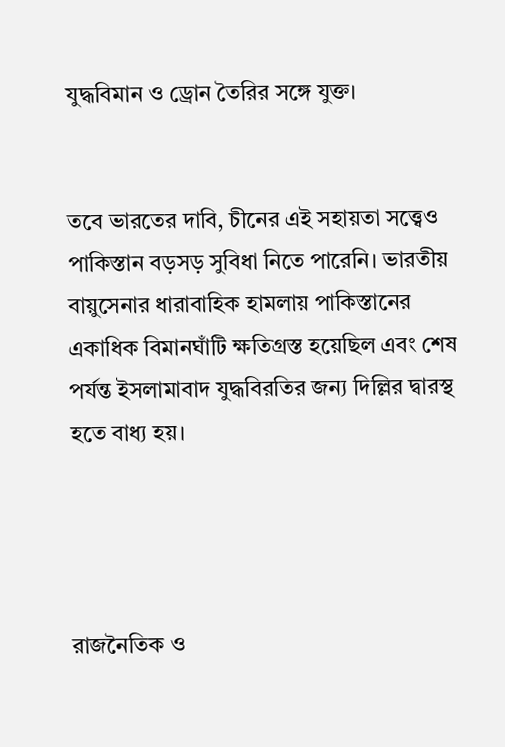যুদ্ধবিমান ও ড্রোন তৈরির সঙ্গে যুক্ত।


তবে ভারতের দাবি, চীনের এই সহায়তা সত্ত্বেও পাকিস্তান বড়সড় সুবিধা নিতে পারেনি। ভারতীয় বায়ুসেনার ধারাবাহিক হামলায় পাকিস্তানের একাধিক বিমানঘাঁটি ক্ষতিগ্রস্ত হয়েছিল এবং শেষ পর্যন্ত ইসলামাবাদ যুদ্ধবিরতির জন্য দিল্লির দ্বারস্থ হতে বাধ্য হয়।




রাজনৈতিক ও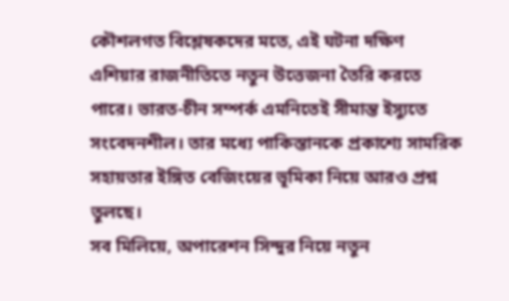কৌশলগত বিশ্লেষকদের মতে, এই ঘটনা দক্ষিণ এশিয়ার রাজনীতিতে নতুন উত্তেজনা তৈরি করতে পারে। ভারত-চীন সম্পর্ক এমনিতেই সীমান্ত ইস্যুতে সংবেদনশীল। তার মধ্যে পাকিস্তানকে প্রকাশ্যে সামরিক সহায়তার ইঙ্গিত বেজিংয়ের ভূমিকা নিয়ে আরও প্রশ্ন তুলছে।
সব মিলিয়ে, অপারেশন সিন্দুর নিয়ে নতুন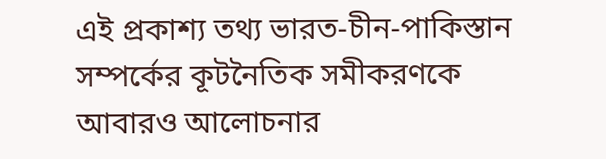এই প্রকাশ্য তথ্য ভারত-চীন-পাকিস্তান সম্পর্কের কূটনৈতিক সমীকরণকে আবারও আলোচনার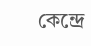কেন্দ্রে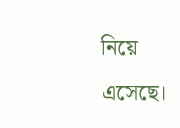নিয়ে এসেছে।